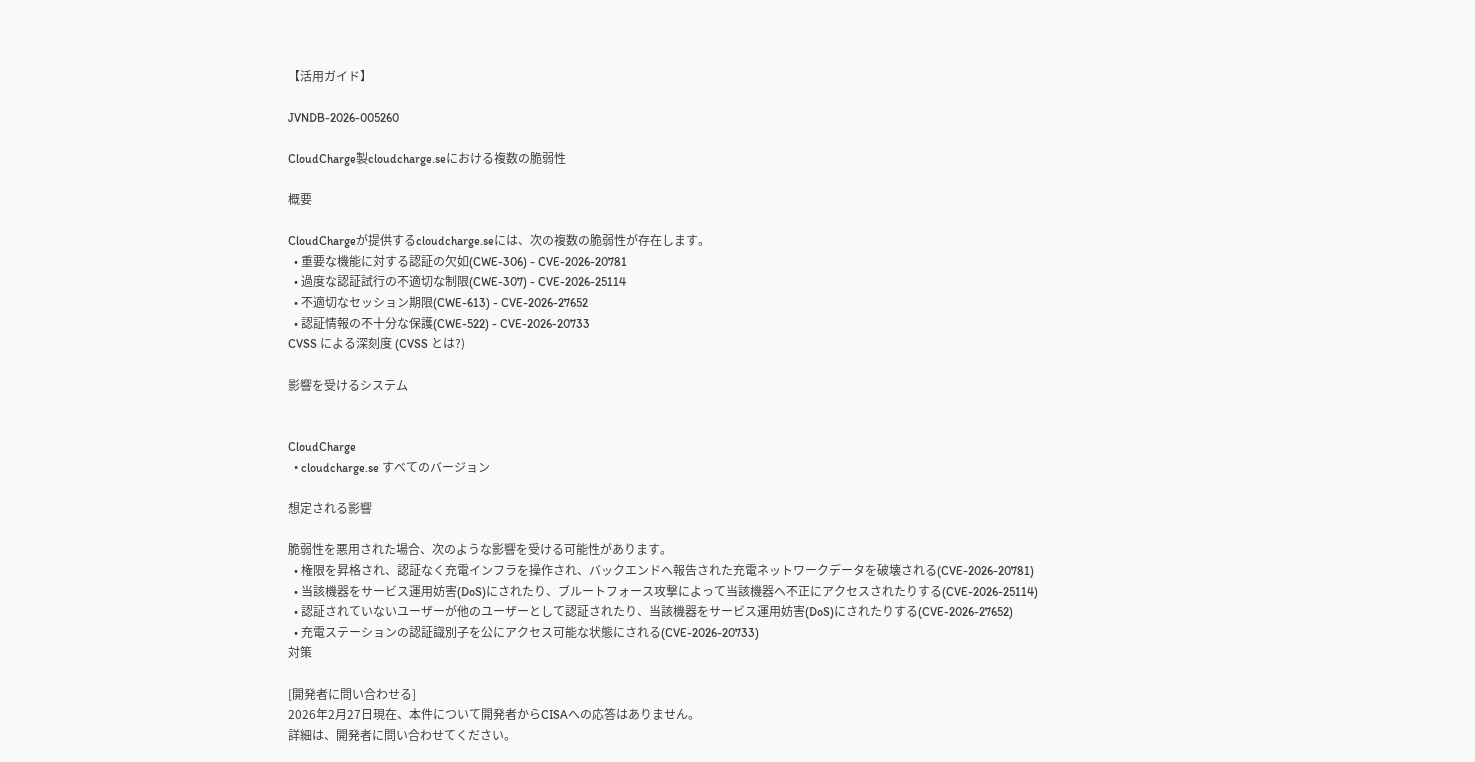【活用ガイド】

JVNDB-2026-005260

CloudCharge製cloudcharge.seにおける複数の脆弱性

概要

CloudChargeが提供するcloudcharge.seには、次の複数の脆弱性が存在します。
  • 重要な機能に対する認証の欠如(CWE-306) - CVE-2026-20781
  • 過度な認証試行の不適切な制限(CWE-307) - CVE-2026-25114
  • 不適切なセッション期限(CWE-613) - CVE-2026-27652
  • 認証情報の不十分な保護(CWE-522) - CVE-2026-20733
CVSS による深刻度 (CVSS とは?)

影響を受けるシステム


CloudCharge
  • cloudcharge.se すべてのバージョン

想定される影響

脆弱性を悪用された場合、次のような影響を受ける可能性があります。
  • 権限を昇格され、認証なく充電インフラを操作され、バックエンドへ報告された充電ネットワークデータを破壊される(CVE-2026-20781)
  • 当該機器をサービス運用妨害(DoS)にされたり、ブルートフォース攻撃によって当該機器へ不正にアクセスされたりする(CVE-2026-25114)
  • 認証されていないユーザーが他のユーザーとして認証されたり、当該機器をサービス運用妨害(DoS)にされたりする(CVE-2026-27652)
  • 充電ステーションの認証識別子を公にアクセス可能な状態にされる(CVE-2026-20733)
対策

[開発者に問い合わせる]
2026年2月27日現在、本件について開発者からCISAへの応答はありません。
詳細は、開発者に問い合わせてください。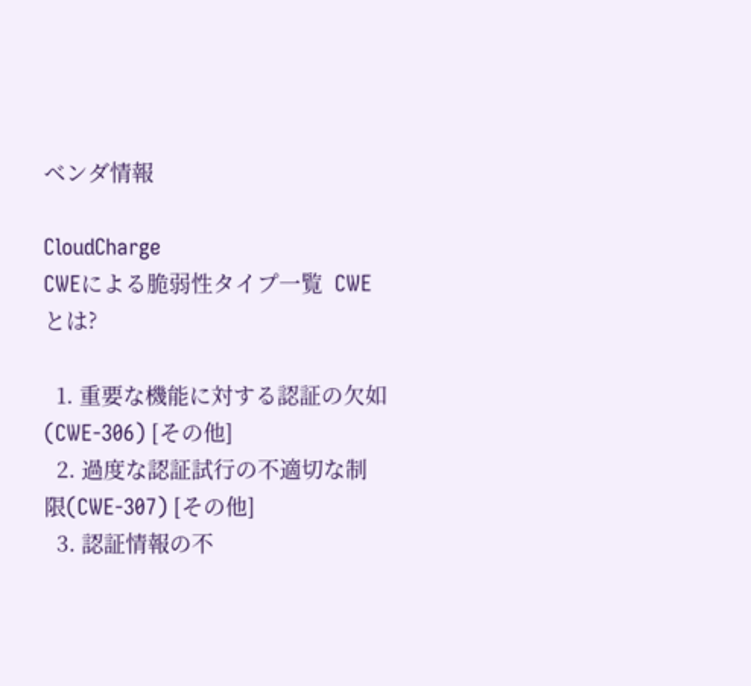ベンダ情報

CloudCharge
CWEによる脆弱性タイプ一覧  CWEとは?

  1. 重要な機能に対する認証の欠如(CWE-306) [その他]
  2. 過度な認証試行の不適切な制限(CWE-307) [その他]
  3. 認証情報の不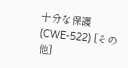十分な保護(CWE-522) [その他]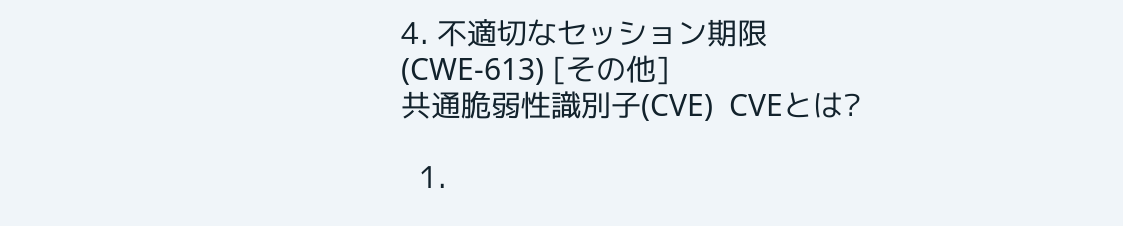4. 不適切なセッション期限(CWE-613) [その他]
共通脆弱性識別子(CVE)  CVEとは?

  1.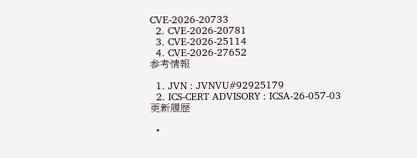CVE-2026-20733
  2. CVE-2026-20781
  3. CVE-2026-25114
  4. CVE-2026-27652
参考情報

  1. JVN : JVNVU#92925179
  2. ICS-CERT ADVISORY : ICSA-26-057-03
更新履歴

  •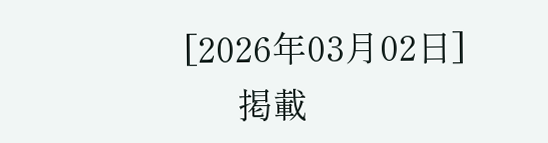[2026年03月02日]
      掲載